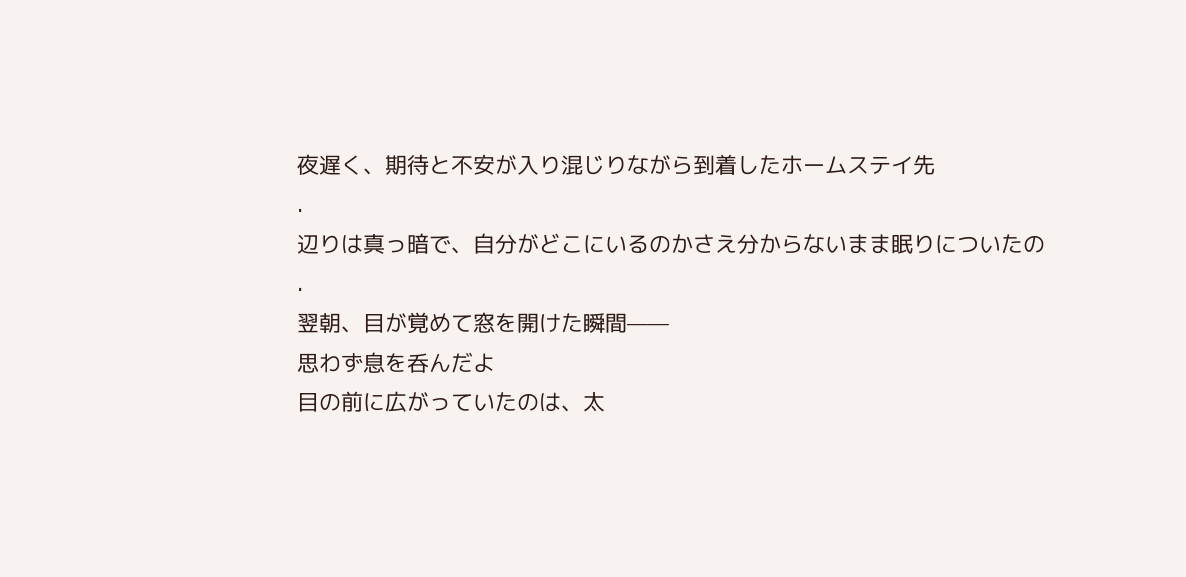夜遅く、期待と不安が入り混じりながら到着したホームステイ先
.
辺りは真っ暗で、自分がどこにいるのかさえ分からないまま眠りについたの
.
翌朝、目が覚めて窓を開けた瞬間——
思わず息を呑んだよ
目の前に広がっていたのは、太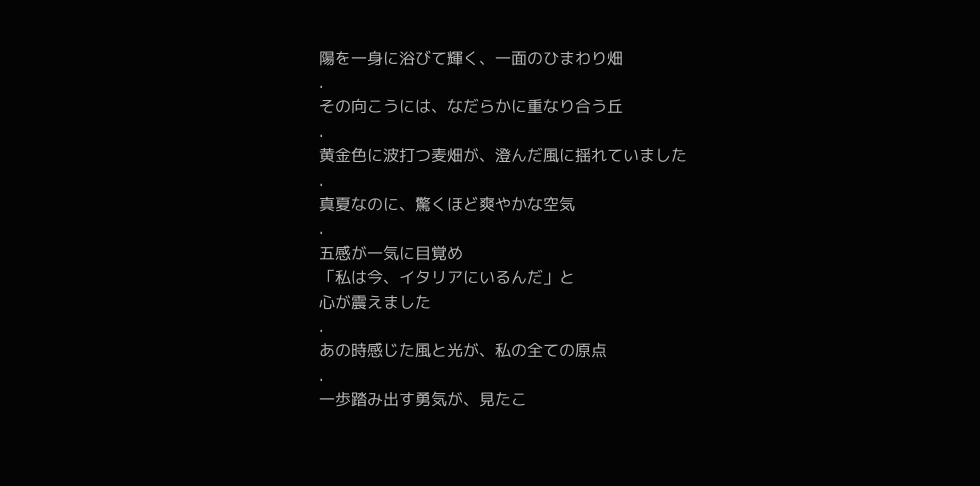陽を一身に浴びて輝く、一面のひまわり畑
.
その向こうには、なだらかに重なり合う丘
.
黄金色に波打つ麦畑が、澄んだ風に揺れていました
.
真夏なのに、驚くほど爽やかな空気
.
五感が一気に目覚め
「私は今、イタリアにいるんだ」と
心が震えました
.
あの時感じた風と光が、私の全ての原点
.
一歩踏み出す勇気が、見たこ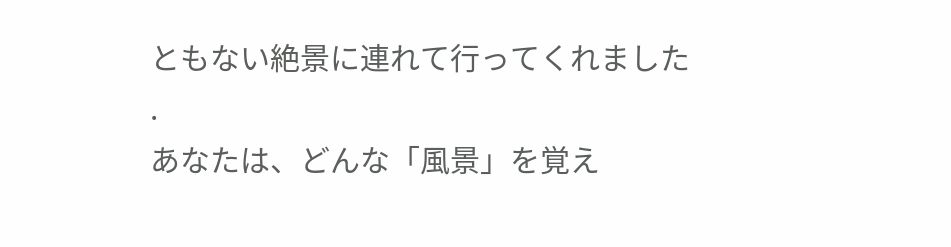ともない絶景に連れて行ってくれました
.
あなたは、どんな「風景」を覚え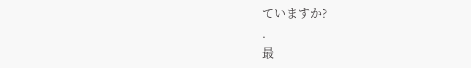ていますか?
.
最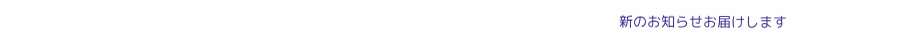新のお知らせお届けします